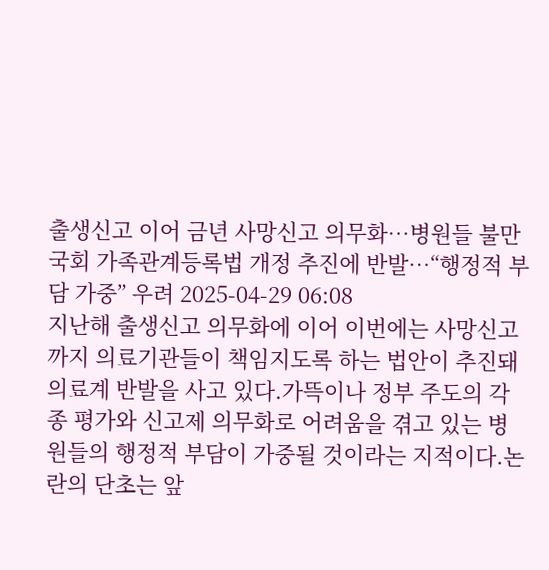출생신고 이어 금년 사망신고 의무화…병원들 불만
국회 가족관계등록법 개정 추진에 반발…“행정적 부담 가중” 우려 2025-04-29 06:08
지난해 출생신고 의무화에 이어 이번에는 사망신고까지 의료기관들이 책임지도록 하는 법안이 추진돼 의료계 반발을 사고 있다.가뜩이나 정부 주도의 각종 평가와 신고제 의무화로 어려움을 겪고 있는 병원들의 행정적 부담이 가중될 것이라는 지적이다.논란의 단초는 앞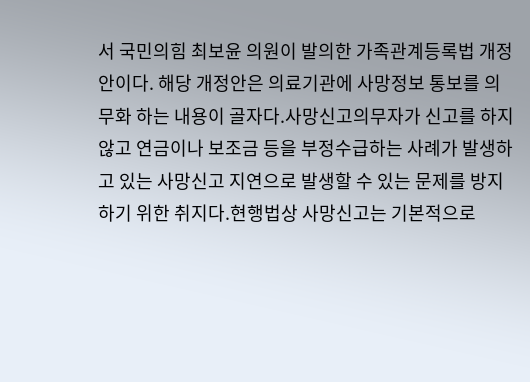서 국민의힘 최보윤 의원이 발의한 가족관계등록법 개정안이다. 해당 개정안은 의료기관에 사망정보 통보를 의무화 하는 내용이 골자다.사망신고의무자가 신고를 하지 않고 연금이나 보조금 등을 부정수급하는 사례가 발생하고 있는 사망신고 지연으로 발생할 수 있는 문제를 방지하기 위한 취지다.현행법상 사망신고는 기본적으로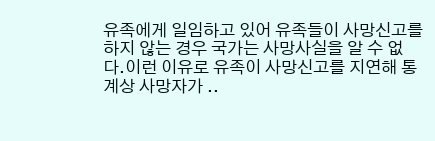유족에게 일임하고 있어 유족들이 사망신고를 하지 않는 경우 국가는 사망사실을 알 수 없다.이런 이유로 유족이 사망신고를 지연해 통계상 사망자가 ..